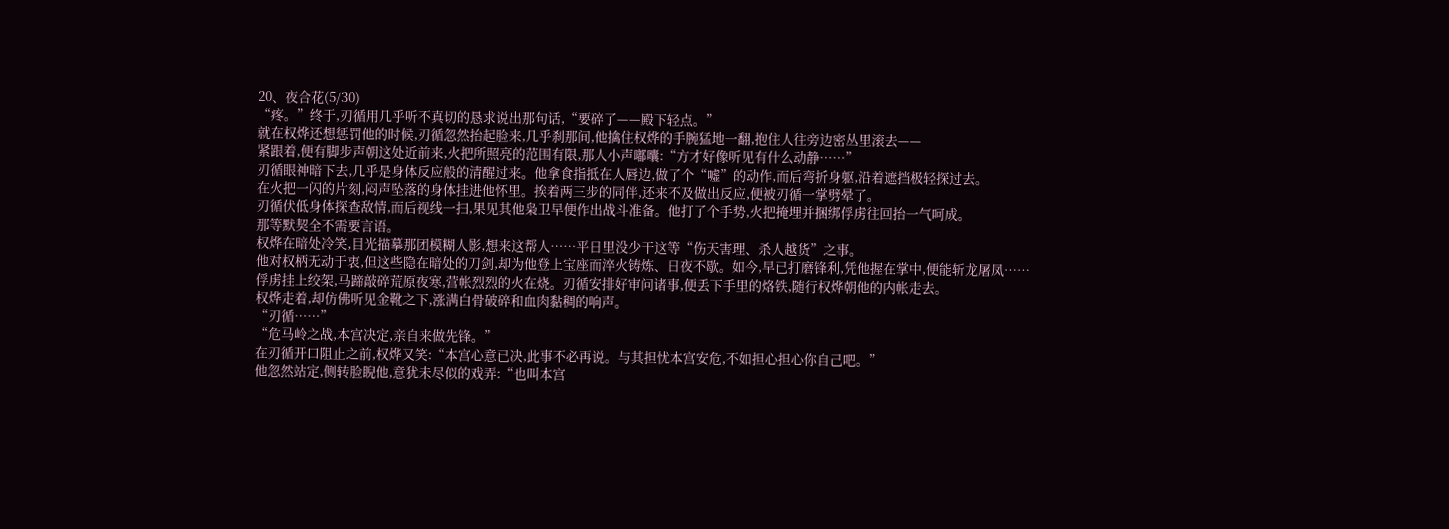20、夜合花(5/30)
“疼。”终于,刃循用几乎听不真切的恳求说出那句话,“要碎了——殿下轻点。”
就在权烨还想惩罚他的时候,刃循忽然抬起脸来,几乎刹那间,他擒住权烨的手腕猛地一翻,抱住人往旁边密丛里滚去——
紧跟着,便有脚步声朝这处近前来,火把所照亮的范围有限,那人小声嘟囔:“方才好像听见有什么动静……”
刃循眼神暗下去,几乎是身体反应般的清醒过来。他拿食指抵在人唇边,做了个“嘘”的动作,而后弯折身躯,沿着遮挡极轻探过去。
在火把一闪的片刻,闷声坠落的身体挂进他怀里。挨着两三步的同伴,还来不及做出反应,便被刃循一掌劈晕了。
刃循伏低身体探查敌情,而后视线一扫,果见其他枭卫早便作出战斗准备。他打了个手势,火把掩埋并捆绑俘虏往回抬一气呵成。
那等默契全不需要言语。
权烨在暗处冷笑,目光描摹那团模糊人影,想来这帮人……平日里没少干这等“伤天害理、杀人越货”之事。
他对权柄无动于衷,但这些隐在暗处的刀剑,却为他登上宝座而淬火铸炼、日夜不歇。如今,早已打磨锋利,凭他握在掌中,便能斩龙屠凤……
俘虏挂上绞架,马蹄敲碎荒原夜寒,营帐烈烈的火在烧。刃循安排好审问诸事,便丢下手里的烙铁,随行权烨朝他的内帐走去。
权烨走着,却仿佛听见金靴之下,涨满白骨破碎和血肉黏稠的响声。
“刃循……”
“危马岭之战,本宫决定,亲自来做先锋。”
在刃循开口阻止之前,权烨又笑:“本宫心意已决,此事不必再说。与其担忧本宫安危,不如担心担心你自己吧。”
他忽然站定,侧转脸睨他,意犹未尽似的戏弄:“也叫本宫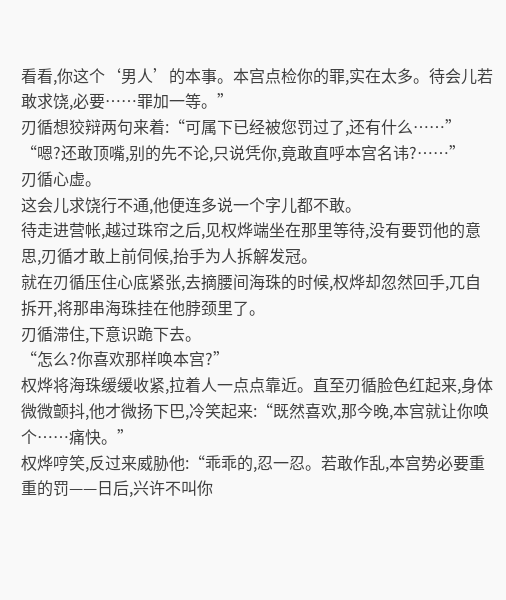看看,你这个‘男人’的本事。本宫点检你的罪,实在太多。待会儿若敢求饶,必要……罪加一等。”
刃循想狡辩两句来着:“可属下已经被您罚过了,还有什么……”
“嗯?还敢顶嘴,别的先不论,只说凭你,竟敢直呼本宫名讳?……”
刃循心虚。
这会儿求饶行不通,他便连多说一个字儿都不敢。
待走进营帐,越过珠帘之后,见权烨端坐在那里等待,没有要罚他的意思,刃循才敢上前伺候,抬手为人拆解发冠。
就在刃循压住心底紧张,去摘腰间海珠的时候,权烨却忽然回手,兀自拆开,将那串海珠挂在他脖颈里了。
刃循滞住,下意识跪下去。
“怎么?你喜欢那样唤本宫?”
权烨将海珠缓缓收紧,拉着人一点点靠近。直至刃循脸色红起来,身体微微颤抖,他才微扬下巴,冷笑起来:“既然喜欢,那今晚,本宫就让你唤个……痛快。”
权烨哼笑,反过来威胁他:“乖乖的,忍一忍。若敢作乱,本宫势必要重重的罚——日后,兴许不叫你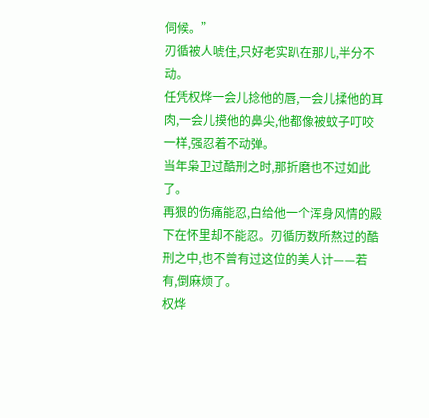伺候。”
刃循被人唬住,只好老实趴在那儿,半分不动。
任凭权烨一会儿捻他的唇,一会儿揉他的耳肉,一会儿摸他的鼻尖,他都像被蚊子叮咬一样,强忍着不动弹。
当年枭卫过酷刑之时,那折磨也不过如此了。
再狠的伤痛能忍,白给他一个浑身风情的殿下在怀里却不能忍。刃循历数所熬过的酷刑之中,也不曾有过这位的美人计——若有,倒麻烦了。
权烨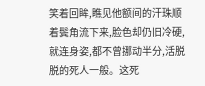笑着回眸,瞧见他额间的汗珠顺着鬓角流下来,脸色却仍旧冷硬,就连身姿,都不曾挪动半分,活脱脱的死人一般。这死